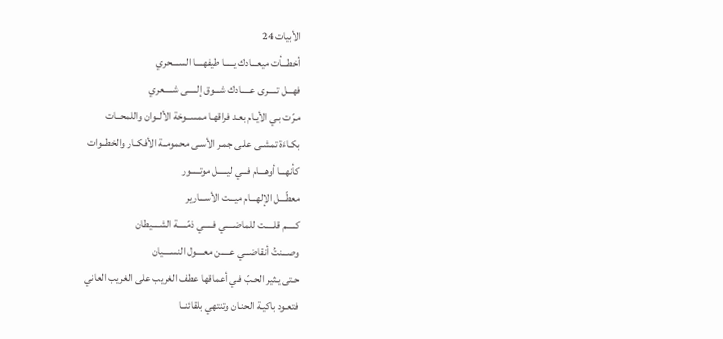الأبيات 24
أخطـــأت ميعـــادك يـــــا طيفهــــا الســــحري
فهـــل تـــــرى عـــــادك شـــوق إلـــــى شـــــعري
مـرّت بـي الأيـام بعـد فراقهـا ممســوخة الألــوان واللمحــات
بكـاءَة تمشـى علـى جمـر الأسـى محمومــة الأفكــار والخطــوات
كأنهـــا أوهـــام فـــي ليـــــل موتـــــور
معطّـــل الإلهـــام ميـــت الأســـارير
كـــــم قلـــــت للماضـــــي فـــــي ذمّـــــة الشــــيطان
وصـــنتُ أنقاضـــي عـــــن معــــول النســــيان
حـتى يـثير الحـبّ فـي أعماقها عطف الغريب على الغريب العاني
فتعـود باكيـة الحنـان وتنتهي بلقائنــا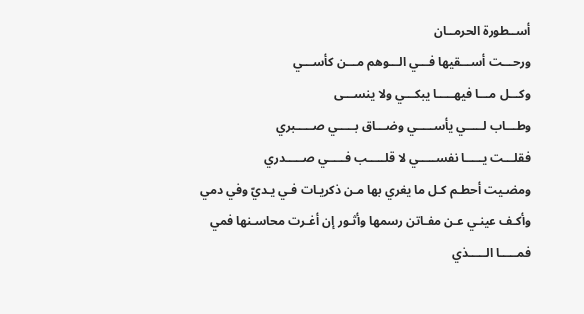أســطورة الحرمــان
ورحـــت أســـقيها فـــي الـــوهم مـــن كأســـي
وكـــل مـــا فيهـــــا يبكـــي ولا ينســـى
وطـــاب لـــــي يأســـــي وضـــاق بـــــي صـــــبري
فقلـــت يـــــا نفســـــي لا قلـــــب فـــــي صـــــدري
ومضـيت أحطـم كـل ما يغري بها مـن ذكريـات فـي يـديّ وفي دمي
وأكـف عينـي عـن مفـاتن رسمها وأثـور إن أغـرت محاسـنها فمي
فمـــــا الـــــذي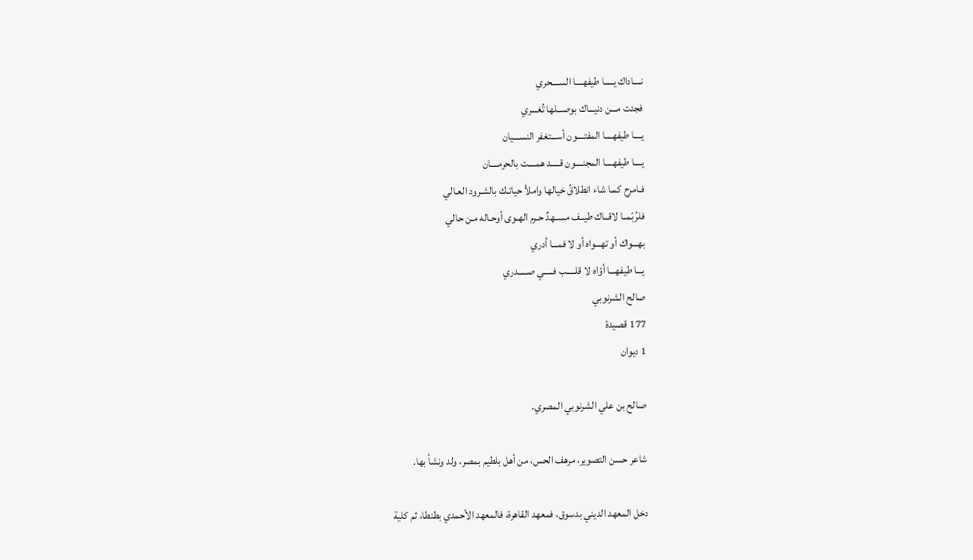نــــاداك يـــــا طيفهــــا الســــحري
فجئت مـــن دنيـــاك بوصـــلها تُغـــري
يــــا طيفهــــا المفتــــون أســـتغفر النســـيان
يــــا طيفهــــا المجنــــون قـــــد همــــت بالحرمــــان
فـامرح كمـا شاء انطلاقُ خيالها واملأ حياتـك بالشـرود العـالي
فلرُبّمــا لاقــاك طيــف مســهدٌ حـرم الهـوى أوحـاله مـن حالي
بهـــواك أو تهـــواه أو لا فمـــا أدري
يـــا طيفهـــا أوّاه لا قلـــــب فـــــي صـــــدري
صالح الشرنوبي
177 قصيدة
1 ديوان

صالح بن علي الشرنوبي المصري.

شاعر حسن التصوير، مرهف الحس، من أهل بلطيم بمصر، ولد ونشأ بها.

دخل المعهد الديني بدسوق، فمعهد القاهرة، فالمعهد الأحمدي بطنطا، ثم كلية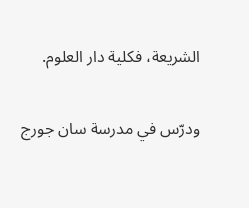الشريعة، فكلية دار العلوم.

ودرّس في مدرسة سان جورج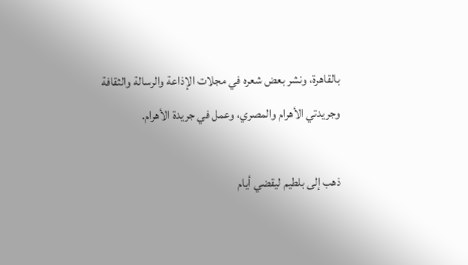بالقاهرة، ونشر بعض شعره في مجلات الإذاعة والرسالة والثقافة وجريدتي الأهرام والمصري، وعمل في جريدة الأهرام.

ذهب إلى بلطيم ليقضي أيام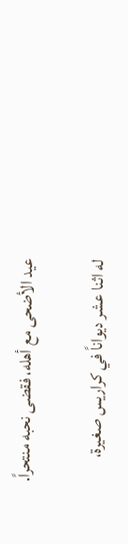عيد الأضحى مع أهله، فقضى نحبه منتحراً.

له اثنا عشر ديواناً في كراريس صغيرة،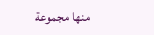منها مجموعة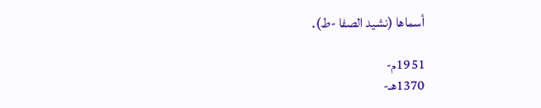أسماها (نشيد الصفا -ط).

1951م-
1370هـ-